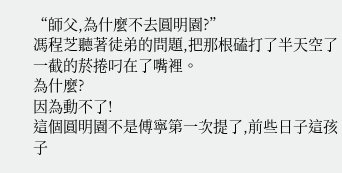“師父,為什麼不去圓明園?”
馮程芝聽著徒弟的問題,把那根磕打了半天空了一截的菸捲叼在了嘴裡。
為什麼?
因為動不了!
這個圓明園不是傅寧第一次提了,前些日子這孩子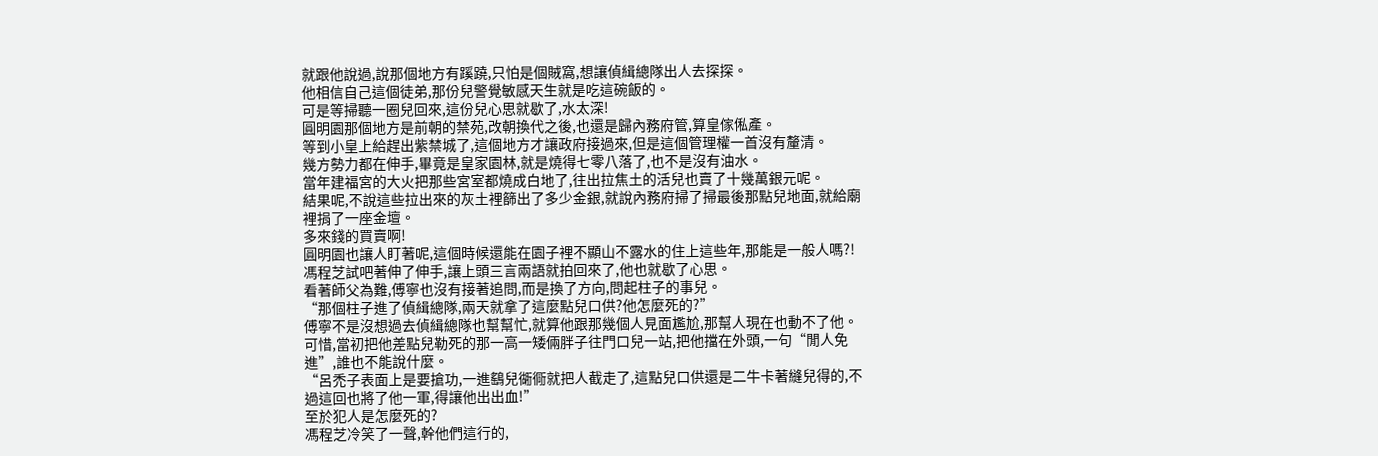就跟他說過,說那個地方有蹊蹺,只怕是個賊窩,想讓偵緝總隊出人去探探。
他相信自己這個徒弟,那份兒警覺敏感天生就是吃這碗飯的。
可是等掃聽一圈兒回來,這份兒心思就歇了,水太深!
圓明園那個地方是前朝的禁苑,改朝換代之後,也還是歸內務府管,算皇傢俬產。
等到小皇上給趕出紫禁城了,這個地方才讓政府接過來,但是這個管理權一首沒有釐清。
幾方勢力都在伸手,畢竟是皇家園林,就是燒得七零八落了,也不是沒有油水。
當年建福宮的大火把那些宮室都燒成白地了,往出拉焦土的活兒也賣了十幾萬銀元呢。
結果呢,不說這些拉出來的灰土裡篩出了多少金銀,就說內務府掃了掃最後那點兒地面,就給廟裡捐了一座金壇。
多來錢的買賣啊!
圓明園也讓人盯著呢,這個時候還能在園子裡不顯山不露水的住上這些年,那能是一般人嗎?!
馮程芝試吧著伸了伸手,讓上頭三言兩語就拍回來了,他也就歇了心思。
看著師父為難,傅寧也沒有接著追問,而是換了方向,問起柱子的事兒。
“那個柱子進了偵緝總隊,兩天就拿了這麼點兒口供?他怎麼死的?”
傅寧不是沒想過去偵緝總隊也幫幫忙,就算他跟那幾個人見面尷尬,那幫人現在也動不了他。
可惜,當初把他差點兒勒死的那一高一矮倆胖子往門口兒一站,把他擋在外頭,一句“閒人免進”,誰也不能說什麼。
“呂禿子表面上是要搶功,一進鷂兒衚衕就把人截走了,這點兒口供還是二牛卡著縫兒得的,不過這回也將了他一軍,得讓他出出血!”
至於犯人是怎麼死的?
馮程芝冷笑了一聲,幹他們這行的,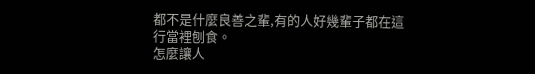都不是什麼良善之輩,有的人好幾輩子都在這行當裡刨食。
怎麼讓人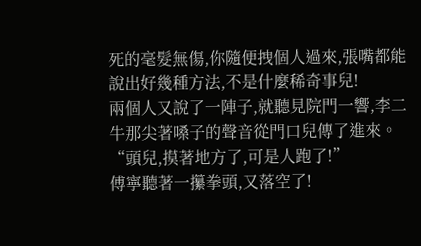死的毫髮無傷,你隨便拽個人過來,張嘴都能說出好幾種方法,不是什麼稀奇事兒!
兩個人又說了一陣子,就聽見院門一響,李二牛那尖著嗓子的聲音從門口兒傳了進來。
“頭兒,摸著地方了,可是人跑了!”
傅寧聽著一攥拳頭,又落空了!